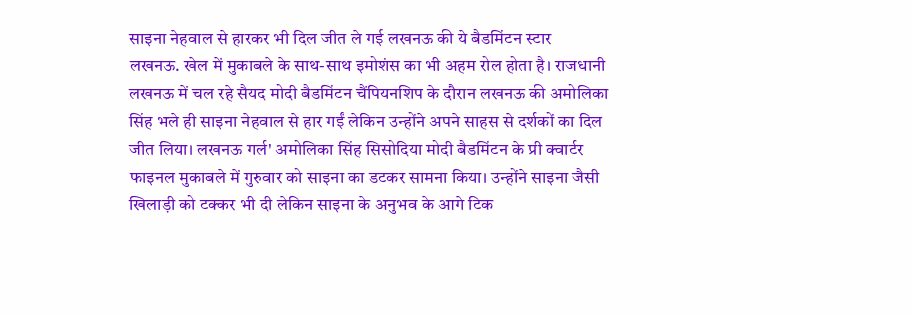साइना नेहवाल से हारकर भी दिल जीत ले गई लखनऊ की ये बैडमिंटन स्टार
लखनऊ. खेल में मुकाबले के साथ-साथ इमोशंस का भी अहम रोल होता है। राजधानी लखनऊ में चल रहे सैयद मोदी बैडमिंटन चैंपियनशिप के दौरान लखनऊ की अमोलिका सिंह भले ही साइना नेहवाल से हार गईं लेकिन उन्होंने अपने साहस से दर्शकों का दिल जीत लिया। लखनऊ गर्ल' अमोलिका सिंह सिसोदिया मोदी बैडमिंटन के प्री क्वार्टर फाइनल मुकाबले में गुरुवार को साइना का डटकर सामना किया। उन्होंने साइना जैसी खिलाड़ी को टक्कर भी दी लेकिन साइना के अनुभव के आगे टिक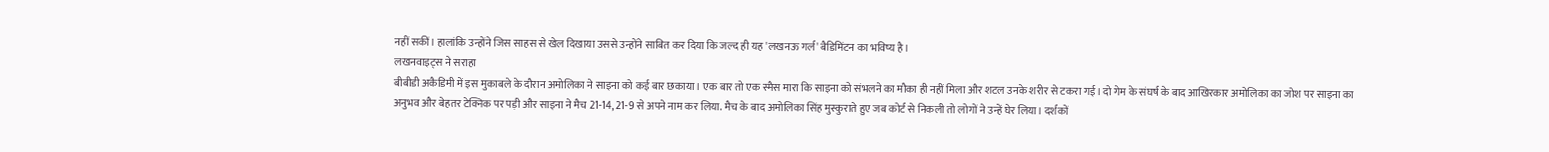नहीं सकीं। हालांकि उन्होंने जिस साहस से खेल दिखाया उससे उन्होंने साबित कर दिया कि जल्द ही यह 'लखनऊ गर्ल' बैडिमिंटन का भविष्य है।
लखनवाइट्स ने सराहा
बीबीडी अकैडिमी में इस मुकाबले के दौरान अमोलिका ने साइना को कई बार छकाया। एक बार तो एक स्मैस मारा कि साइना को संभलने का मौका ही नहीं मिला और शटल उनके शरीर से टकरा गई। दो गेम के संघर्ष के बाद आखिरकार अमोलिका का जोश पर साइना का अनुभव और बेहतर टेक्निक पर पड़ी और साइना ने मैच 21-14, 21-9 से अपने नाम कर लिया. मैच के बाद अमोलिका सिंह मुस्कुराते हुए जब कोर्ट से निकली तो लोगों ने उन्हें घेर लिया। दर्शकों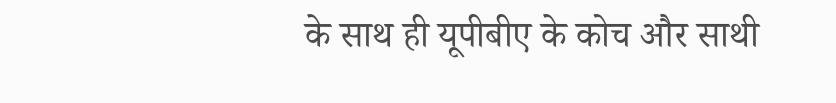के साथ ही यूपीबीए के कोच और साथी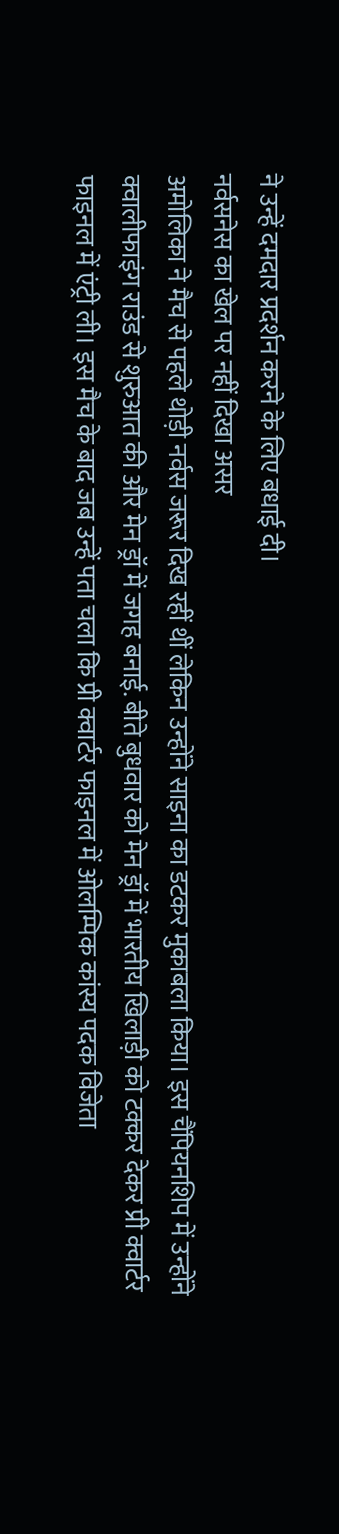ने उन्हें दमदार प्रदर्शन करने के लिए बधाई दी।
नर्वसनेस का खेल पर नहीं दिखा असर
अमोलिका ने मैच से पहले थोड़ी नर्वस जरूर दिख रहीं थीं लेकिन उन्होंने साइना का डटकर मुकाबला किया। इस चैंपियनशिप में उन्होंने क्वालीफाइंग राउंड से शुरुआत की और मेन ड्रॉ में जगह बनाई. बीते बुधवार को मेन ड्रॉ में भारतीय खिलाड़ी को टक्कर देकर प्री क्वार्टर फाइनल में एंट्री ली। इस मैच के बाद जब उन्हें पता चला कि प्री क्वार्टर फाइनल में ओलम्पिक कांस्य पदक विजेता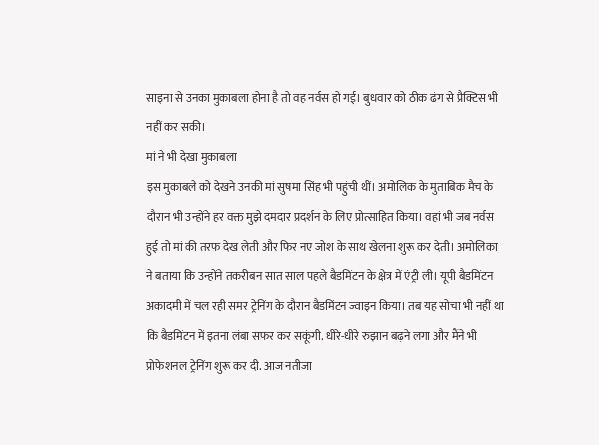साइना से उनका मुकाबला होना है तो वह नर्वस हो गई। बुधवार को ठीक ढंग से प्रैक्टिस भी नहीं कर सकी।
मां ने भी देखा मुकाबला
इस मुकाबले को देखने उनकी मां सुषमा सिंह भी पहुंची थीं। अमोलिक के मुताबिक मैच के दौरान भी उन्होंने हर वक्त मुझे दमदार प्रदर्शन के लिए प्रोत्साहित किया। वहां भी जब नर्वस हुई तो मां की तरफ देख लेती और फिर नए जोश के साथ खेलना शुरू कर देती। अमोलिका ने बताया कि उन्होंने तकरीबन सात साल पहले बैडमिंटन के क्षेत्र में एंट्री ली। यूपी बैडमिंटन अकादमी में चल रही समर ट्रेनिंग के दौरान बैडमिंटन ज्वाइन किया। तब यह सोचा भी नहीं था कि बैडमिंटन में इतना लंबा सफर कर सकूंगी. धीरे-धीरे रुझान बढ़ने लगा और मैंने भी प्रोफेशनल ट्रेनिंग शुरू कर दी. आज नतीजा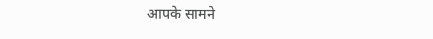आपके सामने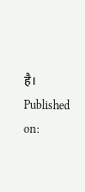है।
Published on: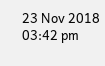23 Nov 2018 03:42 pm